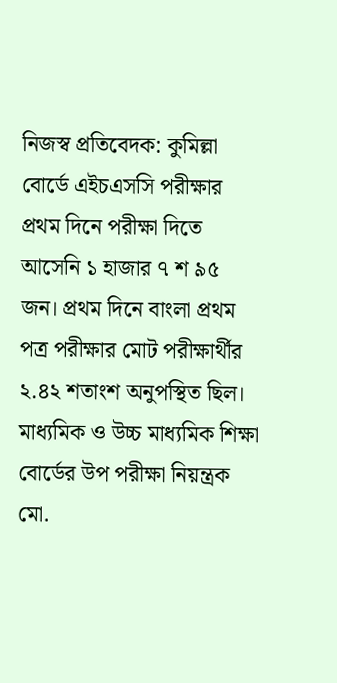নিজস্ব প্রতিবেদক: কুমিল্লা বোর্ডে এইচএসসি পরীক্ষার প্রথম দিনে পরীক্ষা দিতে আসেনি ১ হাজার ৭ শ ৯৫ জন। প্রথম দিনে বাংলা প্রথম পত্র পরীক্ষার মোট পরীক্ষার্থীর ২.৪২ শতাংশ অনুপস্থিত ছিল। মাধ্যমিক ও উচ্চ মাধ্যমিক শিক্ষা বোর্ডের উপ পরীক্ষা নিয়ন্ত্রক মো.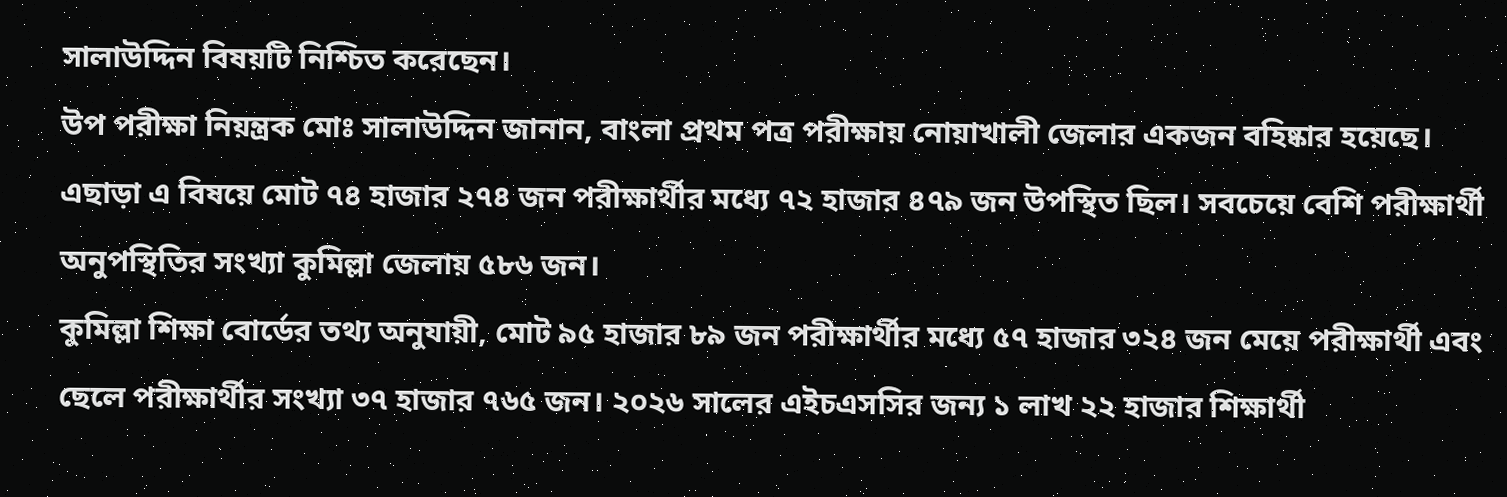সালাউদ্দিন বিষয়টি নিশ্চিত করেছেন।
উপ পরীক্ষা নিয়ন্ত্রক মোঃ সালাউদ্দিন জানান, বাংলা প্রথম পত্র পরীক্ষায় নোয়াখালী জেলার একজন বহিষ্কার হয়েছে। এছাড়া এ বিষয়ে মোট ৭৪ হাজার ২৭৪ জন পরীক্ষার্থীর মধ্যে ৭২ হাজার ৪৭৯ জন উপস্থিত ছিল। সবচেয়ে বেশি পরীক্ষার্থী অনুপস্থিতির সংখ্যা কুমিল্লা জেলায় ৫৮৬ জন।
কুমিল্লা শিক্ষা বোর্ডের তথ্য অনুযায়ী, মোট ৯৫ হাজার ৮৯ জন পরীক্ষার্থীর মধ্যে ৫৭ হাজার ৩২৪ জন মেয়ে পরীক্ষার্থী এবং ছেলে পরীক্ষার্থীর সংখ্যা ৩৭ হাজার ৭৬৫ জন। ২০২৬ সালের এইচএসসির জন্য ১ লাখ ২২ হাজার শিক্ষার্থী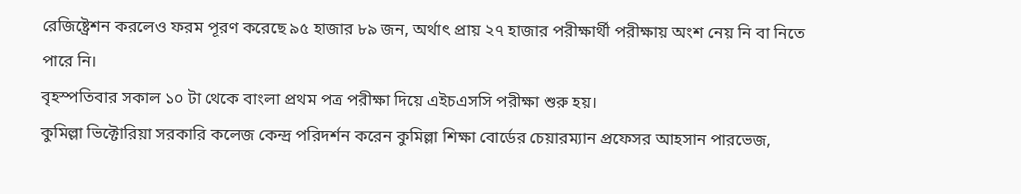রেজিষ্ট্রেশন করলেও ফরম পূরণ করেছে ৯৫ হাজার ৮৯ জন, অর্থাৎ প্রায় ২৭ হাজার পরীক্ষার্থী পরীক্ষায় অংশ নেয় নি বা নিতে পারে নি।
বৃহস্পতিবার সকাল ১০ টা থেকে বাংলা প্রথম পত্র পরীক্ষা দিয়ে এইচএসসি পরীক্ষা শুরু হয়।
কুমিল্লা ভিক্টোরিয়া সরকারি কলেজ কেন্দ্র পরিদর্শন করেন কুমিল্লা শিক্ষা বোর্ডের চেয়ারম্যান প্রফেসর আহসান পারভেজ,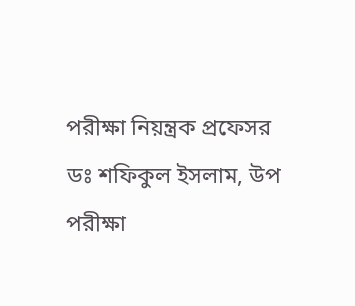পরীক্ষা নিয়ন্ত্রক প্রফেসর ডঃ শফিকুল ইসলাম, উপ পরীক্ষা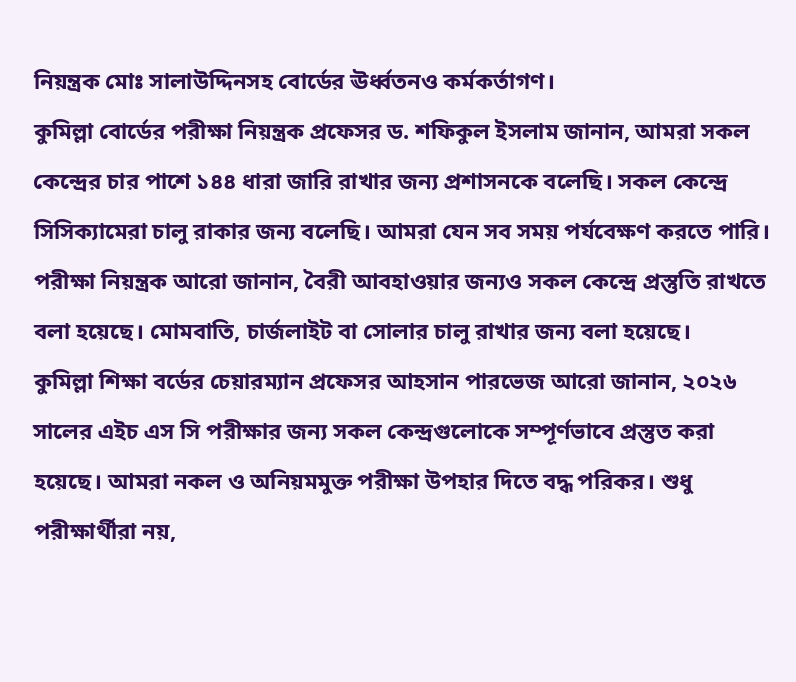নিয়ন্ত্রক মোঃ সালাউদ্দিনসহ বোর্ডের ঊর্ধ্বতনও কর্মকর্তাগণ।
কুমিল্লা বোর্ডের পরীক্ষা নিয়ন্ত্রক প্রফেসর ড. শফিকুল ইসলাম জানান, আমরা সকল কেন্দ্রের চার পাশে ১৪৪ ধারা জারি রাখার জন্য প্রশাসনকে বলেছি। সকল কেন্দ্রে সিসিক্যামেরা চালু রাকার জন্য বলেছি। আমরা যেন সব সময় পর্যবেক্ষণ করতে পারি।
পরীক্ষা নিয়ন্ত্রক আরো জানান, বৈরী আবহাওয়ার জন্যও সকল কেন্দ্রে প্রস্তুতি রাখতে বলা হয়েছে। মোমবাতি, চার্জলাইট বা সোলার চালু রাখার জন্য বলা হয়েছে।
কুমিল্লা শিক্ষা বর্ডের চেয়ারম্যান প্রফেসর আহসান পারভেজ আরো জানান, ২০২৬ সালের এইচ এস সি পরীক্ষার জন্য সকল কেন্দ্রগুলোকে সম্পূর্ণভাবে প্রস্তুত করা হয়েছে। আমরা নকল ও অনিয়মমুক্ত পরীক্ষা উপহার দিতে বদ্ধ পরিকর। শুধু পরীক্ষার্থীরা নয়,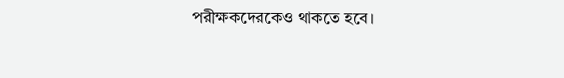পরীক্ষকদেরকেও থাকতে হবে।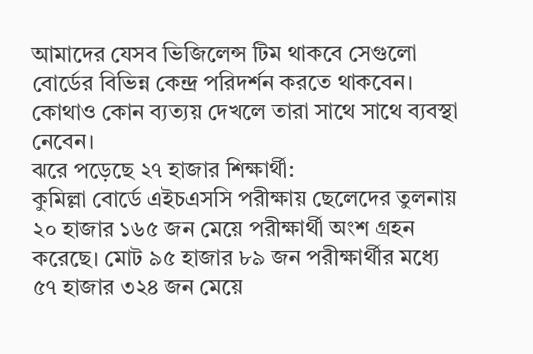আমাদের যেসব ভিজিলেন্স টিম থাকবে সেগুলো বোর্ডের বিভিন্ন কেন্দ্র পরিদর্শন করতে থাকবেন। কোথাও কোন ব্যত্যয় দেখলে তারা সাথে সাথে ব্যবস্থা নেবেন।
ঝরে পড়েছে ২৭ হাজার শিক্ষার্থী:
কুমিল্লা বোর্ডে এইচএসসি পরীক্ষায় ছেলেদের তুলনায় ২০ হাজার ১৬৫ জন মেয়ে পরীক্ষার্থী অংশ গ্রহন করেছে। মোট ৯৫ হাজার ৮৯ জন পরীক্ষার্থীর মধ্যে ৫৭ হাজার ৩২৪ জন মেয়ে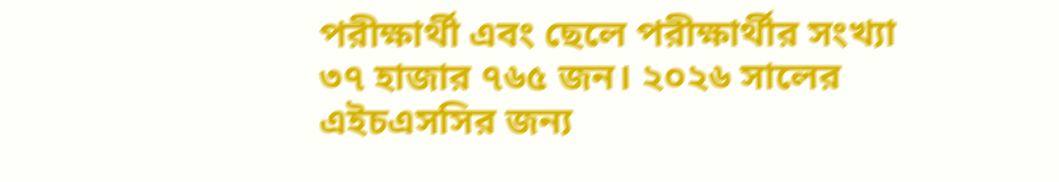পরীক্ষার্থী এবং ছেলে পরীক্ষার্থীর সংখ্যা ৩৭ হাজার ৭৬৫ জন। ২০২৬ সালের এইচএসসির জন্য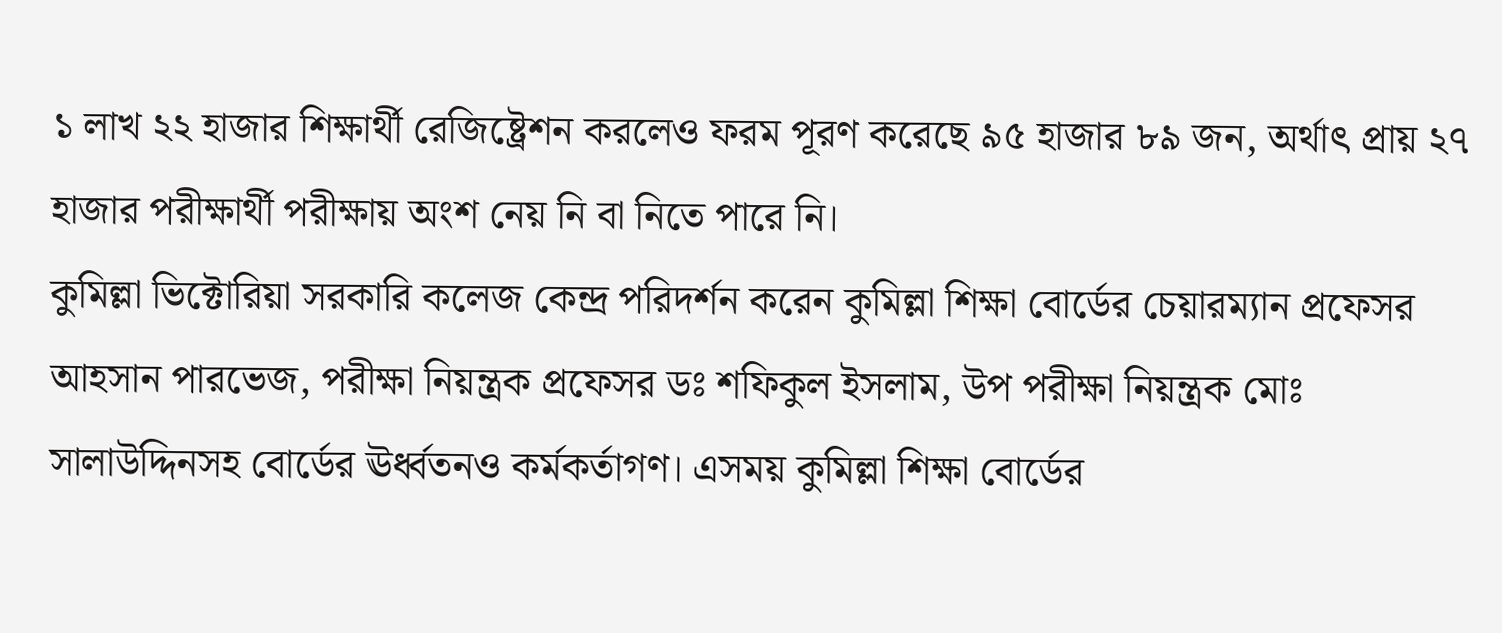১ লাখ ২২ হাজার শিক্ষার্থী রেজিষ্ট্রেশন করলেও ফরম পূরণ করেছে ৯৫ হাজার ৮৯ জন, অর্থাৎ প্রায় ২৭ হাজার পরীক্ষার্থী পরীক্ষায় অংশ নেয় নি বা নিতে পারে নি।
কুমিল্লা ভিক্টোরিয়া সরকারি কলেজ কেন্দ্র পরিদর্শন করেন কুমিল্লা শিক্ষা বোর্ডের চেয়ারম্যান প্রফেসর আহসান পারভেজ, পরীক্ষা নিয়ন্ত্রক প্রফেসর ডঃ শফিকুল ইসলাম, উপ পরীক্ষা নিয়ন্ত্রক মোঃ সালাউদ্দিনসহ বোর্ডের ঊর্ধ্বতনও কর্মকর্তাগণ। এসময় কুমিল্লা শিক্ষা বোর্ডের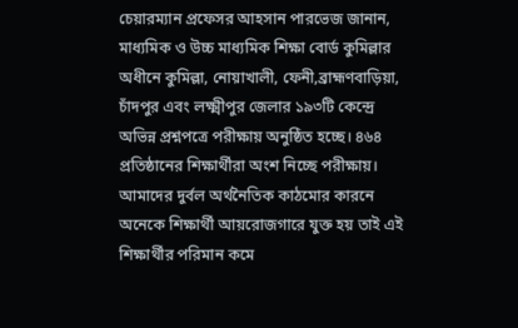চেয়ারম্যান প্রফেসর আহসান পারভেজ জানান, মাধ্যমিক ও উচ্চ মাধ্যমিক শিক্ষা বোর্ড কুমিল্লার অধীনে কুমিল্লা, নোয়াখালী, ফেনী,ব্রাহ্মণবাড়িয়া, চাঁদপুর এবং লক্ষ্মীপুর জেলার ১৯৩টি কেন্দ্রে অভিন্ন প্রশ্নপত্রে পরীক্ষায় অনুষ্ঠিত হচ্ছে। ৪৬৪ প্রতিষ্ঠানের শিক্ষার্থীরা অংশ নিচ্ছে পরীক্ষায়। আমাদের দুর্বল অর্থনৈতিক কাঠমোর কারনে অনেকে শিক্ষার্থী আয়রোজগারে যুক্ত হয় তাই এই শিক্ষার্থীর পরিমান কমে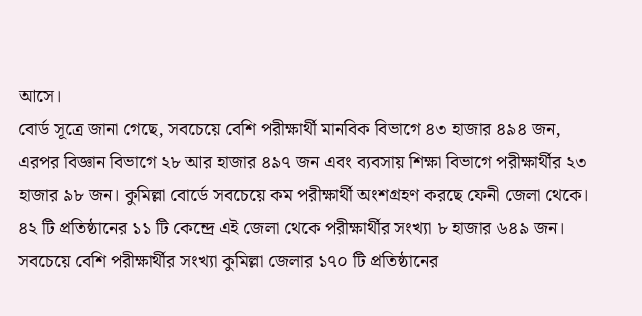আসে।
বোর্ড সূত্রে জানা গেছে, সবচেয়ে বেশি পরীক্ষার্থী মানবিক বিভাগে ৪৩ হাজার ৪৯৪ জন, এরপর বিজ্ঞান বিভাগে ২৮ আর হাজার ৪৯৭ জন এবং ব্যবসায় শিক্ষা বিভাগে পরীক্ষার্থীর ২৩ হাজার ৯৮ জন। কুমিল্লা বোর্ডে সবচেয়ে কম পরীক্ষার্থী অংশগ্রহণ করছে ফেনী জেলা থেকে। ৪২ টি প্রতিষ্ঠানের ১১ টি কেন্দ্রে এই জেলা থেকে পরীক্ষার্থীর সংখ্যা ৮ হাজার ৬৪৯ জন। সবচেয়ে বেশি পরীক্ষার্থীর সংখ্যা কুমিল্লা জেলার ১৭০ টি প্রতিষ্ঠানের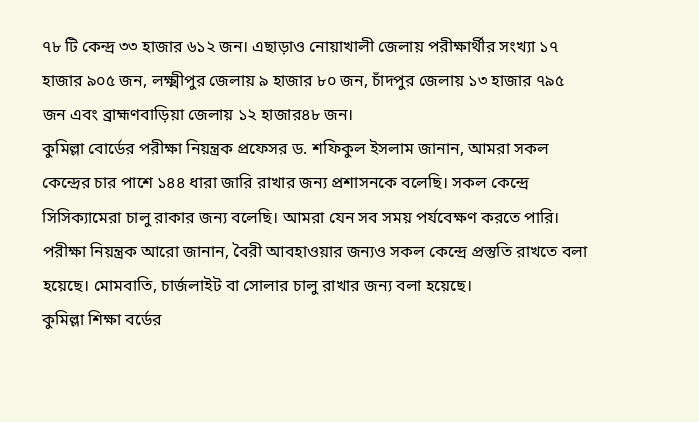৭৮ টি কেন্দ্র ৩৩ হাজার ৬১২ জন। এছাড়াও নোয়াখালী জেলায় পরীক্ষার্থীর সংখ্যা ১৭ হাজার ৯০৫ জন, লক্ষ্মীপুর জেলায় ৯ হাজার ৮০ জন, চাঁদপুর জেলায় ১৩ হাজার ৭৯৫ জন এবং ব্রাহ্মণবাড়িয়া জেলায় ১২ হাজার৪৮ জন।
কুমিল্লা বোর্ডের পরীক্ষা নিয়ন্ত্রক প্রফেসর ড. শফিকুল ইসলাম জানান, আমরা সকল কেন্দ্রের চার পাশে ১৪৪ ধারা জারি রাখার জন্য প্রশাসনকে বলেছি। সকল কেন্দ্রে সিসিক্যামেরা চালু রাকার জন্য বলেছি। আমরা যেন সব সময় পর্যবেক্ষণ করতে পারি।
পরীক্ষা নিয়ন্ত্রক আরো জানান, বৈরী আবহাওয়ার জন্যও সকল কেন্দ্রে প্রস্তুতি রাখতে বলা হয়েছে। মোমবাতি, চার্জলাইট বা সোলার চালু রাখার জন্য বলা হয়েছে।
কুমিল্লা শিক্ষা বর্ডের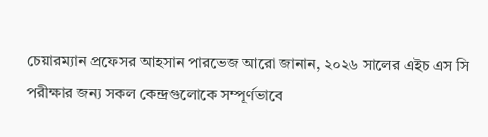চেয়ারম্যান প্রফেসর আহসান পারভেজ আরো জানান, ২০২৬ সালের এইচ এস সি পরীক্ষার জন্য সকল কেন্দ্রগুলোকে সম্পূর্ণভাবে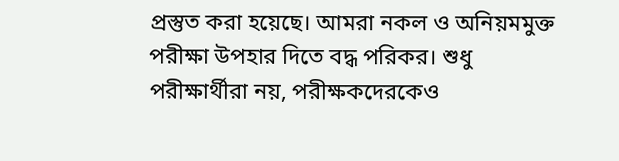প্রস্তুত করা হয়েছে। আমরা নকল ও অনিয়মমুক্ত পরীক্ষা উপহার দিতে বদ্ধ পরিকর। শুধু পরীক্ষার্থীরা নয়, পরীক্ষকদেরকেও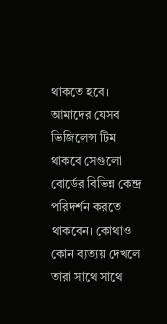থাকতে হবে। আমাদের যেসব ভিজিলেন্স টিম থাকবে সেগুলো বোর্ডের বিভিন্ন কেন্দ্র পরিদর্শন করতে থাকবেন। কোথাও কোন ব্যত্যয় দেখলে তারা সাথে সাথে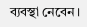ব্যবস্থা নেবেন।